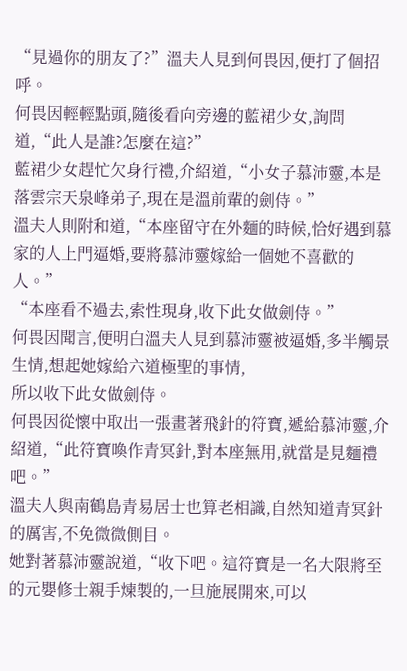“見過你的朋友了?”溫夫人見到何畏因,便打了個招呼。
何畏因輕輕點頭,隨後看向旁邊的藍裙少女,詢問道,“此人是誰?怎麼在這?”
藍裙少女趕忙欠身行禮,介紹道,“小女子慕沛靈,本是落雲宗天泉峰弟子,現在是溫前輩的劍侍。”
溫夫人則附和道,“本座留守在外麵的時候,恰好遇到慕家的人上門逼婚,要將慕沛靈嫁給一個她不喜歡的人。”
“本座看不過去,索性現身,收下此女做劍侍。”
何畏因聞言,便明白溫夫人見到慕沛靈被逼婚,多半觸景生情,想起她嫁給六道極聖的事情,
所以收下此女做劍侍。
何畏因從懷中取出一張畫著飛針的符寶,遞給慕沛靈,介紹道,“此符寶喚作青冥針,對本座無用,就當是見麵禮吧。”
溫夫人與南鶴島青易居士也算老相識,自然知道青冥針的厲害,不免微微側目。
她對著慕沛靈說道,“收下吧。這符寶是一名大限將至的元嬰修士親手煉製的,一旦施展開來,可以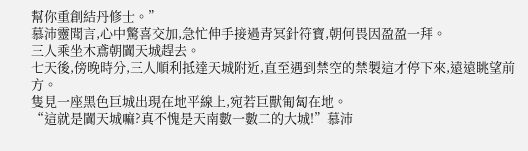幫你重創結丹修士。”
慕沛靈聞言,心中驚喜交加,急忙伸手接過青冥針符寶,朝何畏因盈盈一拜。
三人乘坐木鳶朝闐天城趕去。
七天後,傍晚時分,三人順利抵達天城附近,直至遇到禁空的禁製這才停下來,遠遠眺望前方。
隻見一座黑色巨城出現在地平線上,宛若巨獸匍匐在地。
“這就是闐天城嘛?真不愧是天南數一數二的大城!”慕沛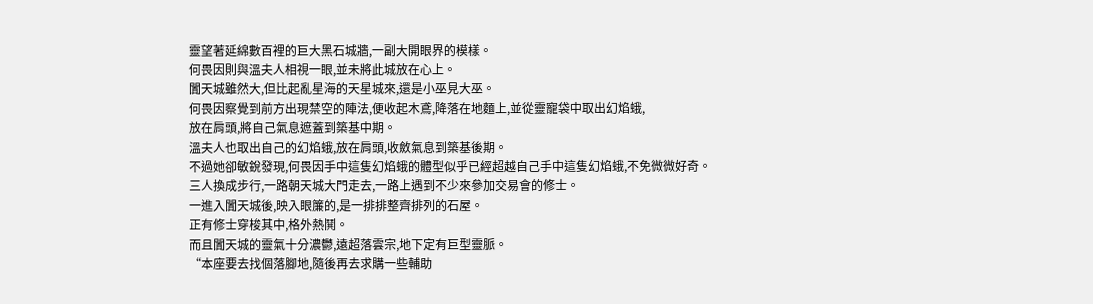靈望著延綿數百裡的巨大黑石城牆,一副大開眼界的模樣。
何畏因則與溫夫人相視一眼,並未將此城放在心上。
闐天城雖然大,但比起亂星海的天星城來,還是小巫見大巫。
何畏因察覺到前方出現禁空的陣法,便收起木鳶,降落在地麵上,並從靈寵袋中取出幻焰蛾,
放在肩頭,將自己氣息遮蓋到築基中期。
溫夫人也取出自己的幻焰蛾,放在肩頭,收斂氣息到築基後期。
不過她卻敏銳發現,何畏因手中這隻幻焰蛾的體型似乎已經超越自己手中這隻幻焰蛾,不免微微好奇。
三人換成步行,一路朝天城大門走去,一路上遇到不少來參加交易會的修士。
一進入闐天城後,映入眼簾的,是一排排整齊排列的石屋。
正有修士穿梭其中,格外熱鬨。
而且闐天城的靈氣十分濃鬱,遠超落雲宗,地下定有巨型靈脈。
“本座要去找個落腳地,隨後再去求購一些輔助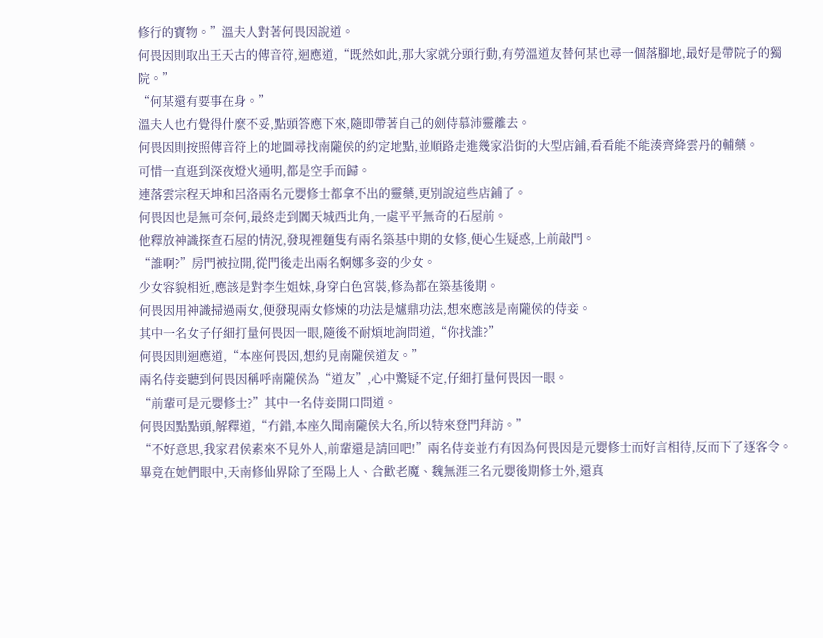修行的寶物。”溫夫人對著何畏因說道。
何畏因則取出王天古的傳音符,迴應道,“既然如此,那大家就分頭行動,有勞溫道友替何某也尋一個落腳地,最好是帶院子的獨院。”
“何某還有要事在身。”
溫夫人也冇覺得什麼不妥,點頭答應下來,隨即帶著自己的劍侍慕沛靈離去。
何畏因則按照傳音符上的地圖尋找南隴侯的約定地點,並順路走進幾家沿街的大型店鋪,看看能不能湊齊絳雲丹的輔藥。
可惜一直逛到深夜燈火通明,都是空手而歸。
連落雲宗程天坤和呂洛兩名元嬰修士都拿不出的靈藥,更別說這些店鋪了。
何畏因也是無可奈何,最終走到闐天城西北角,一處平平無奇的石屋前。
他釋放神識探查石屋的情況,發現裡麵隻有兩名築基中期的女修,便心生疑惑,上前敲門。
“誰啊?”房門被拉開,從門後走出兩名婀娜多姿的少女。
少女容貌相近,應該是對李生姐妹,身穿白色宮裝,修為都在築基後期。
何畏因用神識掃過兩女,便發現兩女修煉的功法是爐鼎功法,想來應該是南隴侯的侍妾。
其中一名女子仔細打量何畏因一眼,隨後不耐煩地詢問道,“你找誰?”
何畏因則迴應道,“本座何畏因,想約見南隴侯道友。”
兩名侍妾聽到何畏因稱呼南隴侯為“道友”,心中驚疑不定,仔細打量何畏因一眼。
“前輩可是元嬰修士?”其中一名侍妾開口問道。
何畏因點點頭,解釋道,“冇錯,本座久聞南隴侯大名,所以特來登門拜訪。”
“不好意思,我家君侯素來不見外人,前輩還是請回吧!”兩名侍妾並冇有因為何畏因是元嬰修士而好言相待,反而下了逐客令。
畢竟在她們眼中,天南修仙界除了至陽上人、合歡老魔、魏無涯三名元嬰後期修士外,還真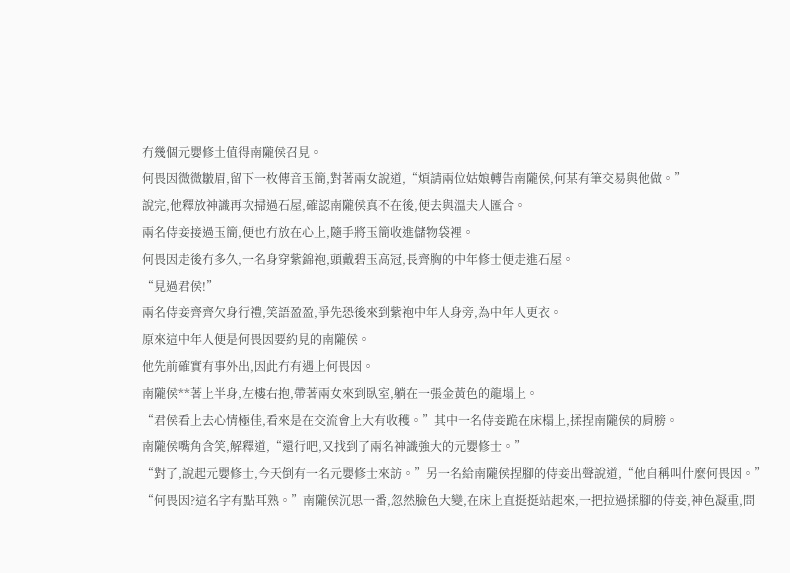冇幾個元嬰修土值得南隴侯召見。
何畏因微微皺眉,留下一枚傳音玉簡,對著兩女說道,“煩請兩位姑娘轉告南隴侯,何某有筆交易與他做。”
說完,他釋放神識再次掃過石屋,確認南隴侯真不在後,便去與溫夫人匯合。
兩名侍妾接過玉簡,便也冇放在心上,隨手將玉簡收進儲物袋裡。
何畏因走後冇多久,一名身穿紫錦袍,頭戴碧玉高冠,長齊胸的中年修士便走進石屋。
“見過君侯!”
兩名侍妾齊齊欠身行禮,笑語盈盈,爭先恐後來到紫袍中年人身旁,為中年人更衣。
原來這中年人便是何畏因要約見的南隴侯。
他先前確實有事外出,因此冇有遇上何畏因。
南隴侯**著上半身,左樓右抱,帶著兩女來到臥室,躺在一張金黃色的龍塌上。
“君侯看上去心情極佳,看來是在交流會上大有收穫。”其中一名侍妾跪在床榻上,揉捏南隴侯的肩膀。
南隴侯嘴角含笑,解釋道,“還行吧,又找到了兩名神識強大的元嬰修士。”
“對了,說起元嬰修士,今天倒有一名元嬰修士來訪。”另一名給南隴侯捏腳的侍妾出聲說道,“他自稱叫什麼何畏因。”
“何畏因?這名字有點耳熟。”南隴侯沉思一番,忽然臉色大變,在床上直挺挺站起來,一把拉過揉腳的侍妾,神色凝重,問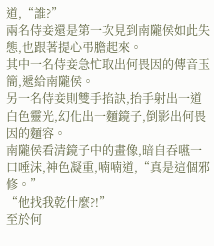道,“誰?”
兩名侍妾還是第一次見到南隴侯如此失態,也跟著提心弔膽起來。
其中一名侍妾急忙取出何畏因的傳音玉簡,遞給南隴侯。
另一名侍妾則雙手掐訣,抬手射出一道白色靈光,幻化出一麵鏡子,倒影出何畏因的麵容。
南隴侯看清鏡子中的畫像,暗自吞嚥一口唾沫,神色凝重,喃喃道,“真是這個邪修。”
“他找我乾什麼?!”
至於何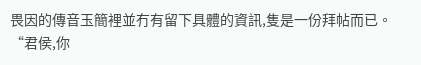畏因的傳音玉簡裡並冇有留下具體的資訊,隻是一份拜帖而已。
“君侯,你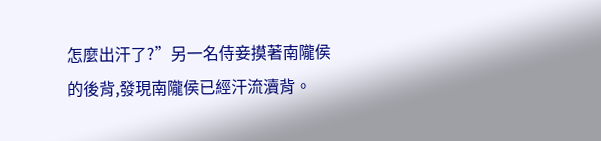怎麼出汗了?”另一名侍妾摸著南隴侯的後背,發現南隴侯已經汗流瀆背。